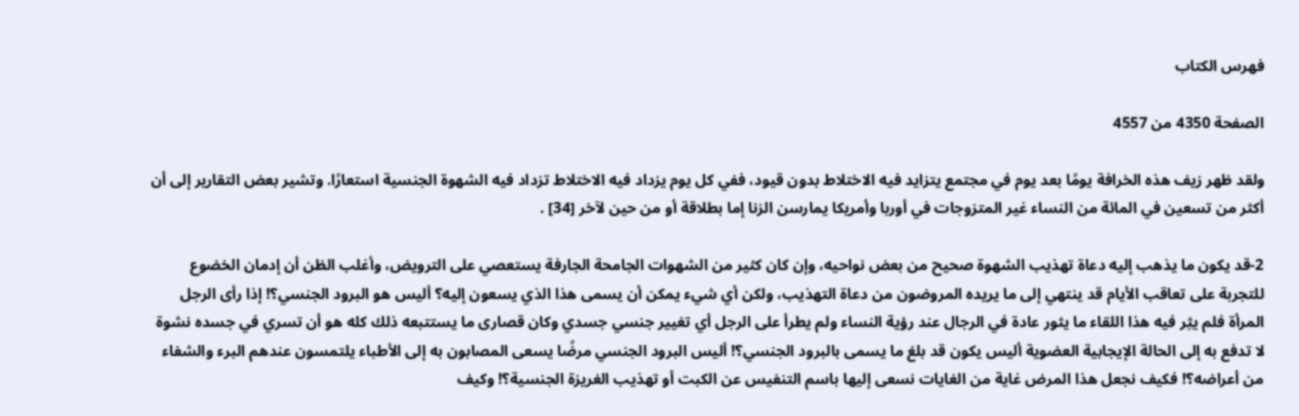فهرس الكتاب

الصفحة 4350 من 4557

ولقد ظهر زيف هذه الخرافة يومًا بعد يوم في مجتمع يتزايد فيه الاختلاط بدون قيود، ففي كل يوم يزداد فيه الاختلاط تزداد فيه الشهوة الجنسية استعارًا. وتشير بعض التقارير إلى أن أكثر من تسعين في المائة من النساء غير المتزوجات في أوربا وأمريكا يمارسن الزنا إما بطلاقة أو من حين لآخر [34] .

2-قد يكون ما يذهب إليه دعاة تهذيب الشهوة صحيح من بعض نواحيه، وإن كان كثير من الشهوات الجامحة الجارفة يستعصي على الترويض، وأغلب الظن أن إدمان الخضوع للتجربة على تعاقب الأيام قد ينتهي إلى ما يريده المروضون من دعاة التهذيب، ولكن أي شيء يمكن أن يسمى هذا الذي يسعون إليه؟ أليس هو البرود الجنسي؟! إذا رأى الرجل المرأة فلم يثِر فيه هذا اللقاء ما يثور عادة في الرجال عند رؤية النساء ولم يطرأ على الرجل أي تغيير جنسي جسدي وكان قصارى ما يستتبعه ذلك كله هو أن تسري في جسده نشوة لا تدفع به إلى الحالة الإيجابية العضوية أليس يكون قد بلغ ما يسمى بالبرود الجنسي؟! أليس البرود الجنسي مرضًا يسعى المصابون به إلى الأطباء يلتمسون عندهم البرء والشفاء من أعراضه؟! فكيف نجعل هذا المرض غاية من الغايات نسعى إليها باسم التنفيس عن الكبت أو تهذيب الغريزة الجنسية؟! وكيف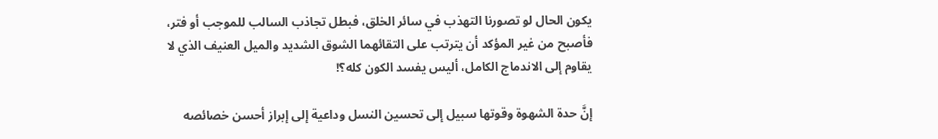يكون الحال لو تصورنا التهذب في سائر الخلق، فبطل تجاذب السالب للموجب أو فتر، فأصبح من غير المؤكد أن يترتب على التقائهما الشوق الشديد والميل العنيف الذي لا يقاوم إلى الاندماج الكامل، أليس يفسد الكون كله؟!

إنَّ حدة الشهوة وقوتها سبيل إلى تحسين النسل وداعية إلى إبراز أحسن خصائصه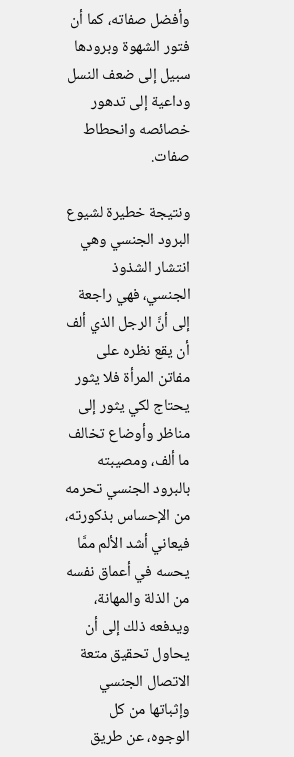وأفضل صفاته، كما أن فتور الشهوة وبرودها سبيل إلى ضعف النسل وداعية إلى تدهور خصائصه وانحطاط صفات.

ونتيجة خطيرة لشيوع البرود الجنسي وهي انتشار الشذوذ الجنسي، فهي راجعة إلى أنَّ الرجل الذي ألف أن يقع نظره على مفاتن المرأة فلا يثور يحتاج لكي يثور إلى مناظر وأوضاع تخالف ما ألف، ومصيبته بالبرود الجنسي تحرمه من الإحساس بذكورته، فيعاني أشد الألم ممَّا يحسه في أعماق نفسه من الذلة والمهانة، ويدفعه ذلك إلى أن يحاول تحقيق متعة الاتصال الجنسي وإثباتها من كل الوجوه، عن طريق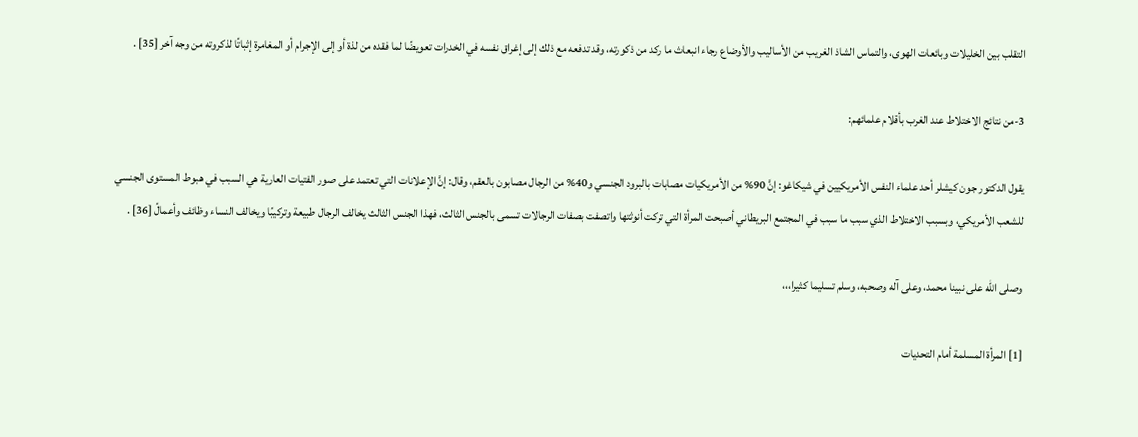التقلب بين الخليلات وبائعات الهوى، والتماس الشاذ الغريب من الأساليب والأوضاع رجاء انبعاث ما ركد من ذكورته، وقد تدفعه مع ذلك إلى إغراق نفسه في الخدرات تعويضًا لما فقده من لذة أو إلى الإجرام أو المغامرة إثباتًا لذكروته من وجه آخر [35] .

3-من نتائج الاختلاط عند الغرب بأقلام علمائهم:

يقول الدكتور جون كيشلر أحد علماء النفس الأمريكيين في شيكاغو: إنَّ 90% من الأمريكيات مصابات بالبرود الجنسي و40% من الرجال مصابون بالعقم، وقال: إنَّ الإعلانات التي تعتمد على صور الفتيات العارية هي السبب في هبوط المستوى الجنسي للشعب الأمريكي، وبسبب الاختلاط الذي سبب ما سبب في المجتمع البريطاني أصبحت المرأة التي تركت أنوثتها واتصفت بصفات الرجالات تسمى بالجنس الثالث، فهذا الجنس الثالث يخالف الرجال طبيعة وتركيبًا ويخالف النساء وظائف وأعمالً [36] .

وصلى الله على نبينا محمد، وعلى آله وصحبه، وسلم تسليما كثيرا،،،

[1] المرأة المسلمة أمام التحديات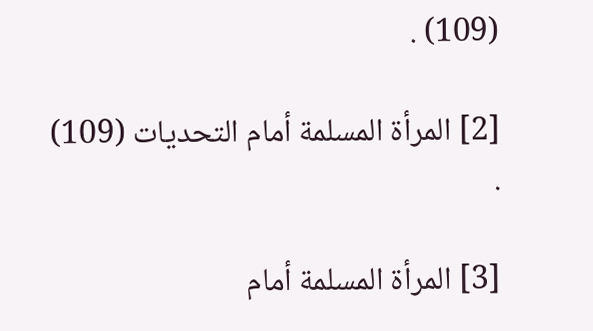(109) .

[2] المرأة المسلمة أمام التحديات (109) .

[3] المرأة المسلمة أمام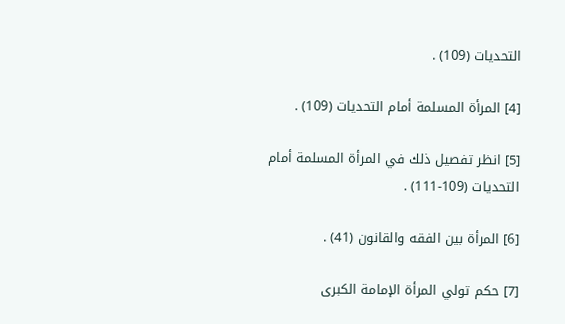التحديات (109) .

[4] المرأة المسلمة أمام التحديات (109) .

[5] انظر تفصيل ذلك في المرأة المسلمة أمام التحديات (109-111) .

[6] المرأة بين الفقه والقانون (41) .

[7] حكم تولي المرأة الإمامة الكبرى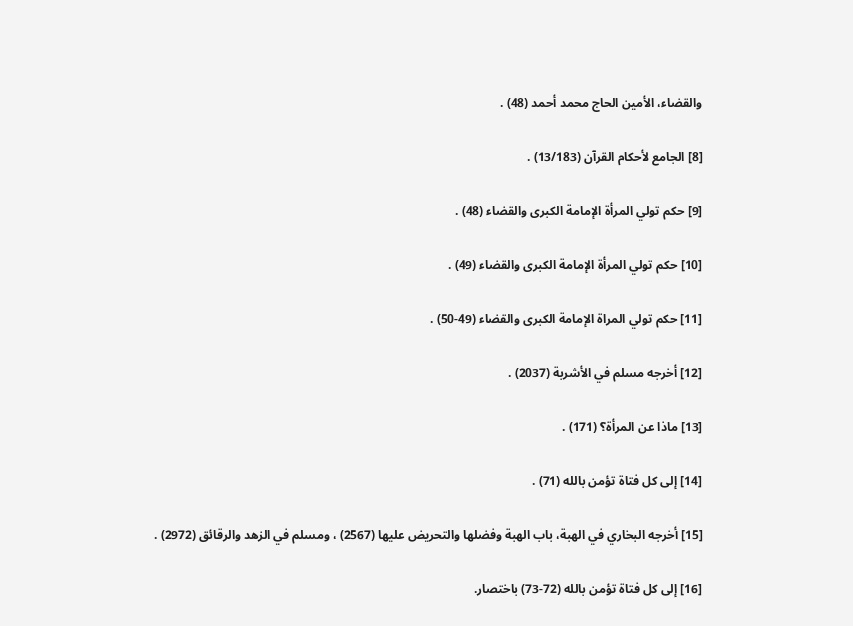والقضاء، الأمين الحاج محمد أحمد (48) .

[8] الجامع لأحكام القرآن (13/183) .

[9] حكم تولي المرأة الإمامة الكبرى والقضاء (48) .

[10] حكم تولي المرأة الإمامة الكبرى والقضاء (49) .

[11] حكم تولي المراة الإمامة الكبرى والقضاء (49-50) .

[12] أخرجه مسلم في الأشربة (2037) .

[13] ماذا عن المرأة؟ (171) .

[14] إلى كل فتاة تؤمن بالله (71) .

[15] أخرجه البخاري في الهبة، باب الهبة وفضلها والتحريض عليها (2567) ، ومسلم في الزهد والرقائق (2972) .

[16] إلى كل فتاة تؤمن بالله (72-73) باختصار.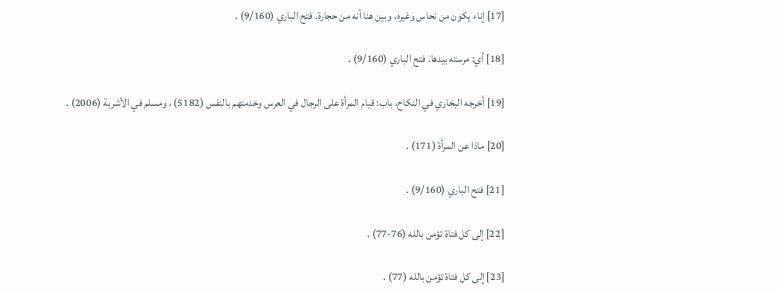[17] إناء يكون من نحاس وغيره، وبين هنا أنه من حجارة. فتح الباري (9/160) .

[18] أي: مرسته بيدها. فتح الباري (9/160) .

[19] أخرجه البخاري في النكاح، باب: قيام المرأة على الرجال في العرس وخدمتهم بالنفس (5182) ، ومسلم في الأشربة (2006) .

[20] ماذا عن المرأة (171) .

[21] فتح الباري (9/160) .

[22] إلى كل فتاة تؤمن بالله (76-77) .

[23] إلى كل فتاة تؤمن بالله (77) .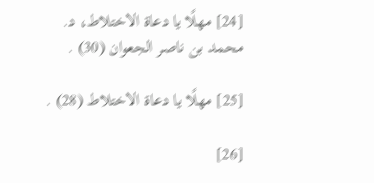[24] مهلًا يا دعاة الاختلاط، د. محمد بن ناصر الجعوان (30) .

[25] مهلًا يا دعاة الاختلاط (28) .

[26]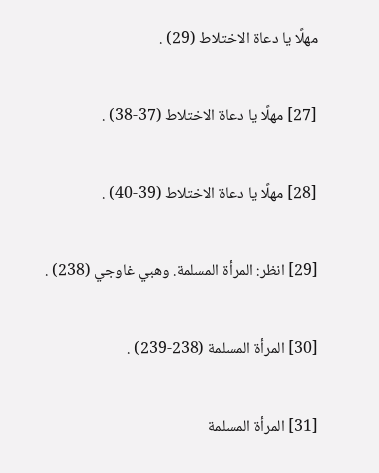مهلًا يا دعاة الاختلاط (29) .

[27] مهلًا يا دعاة الاختلاط (37-38) .

[28] مهلًا يا دعاة الاختلاط (39-40) .

[29] انظر: المرأة المسلمة. وهبي غاوجي (238) .

[30] المرأة المسلمة (238-239) .

[31] المرأة المسلمة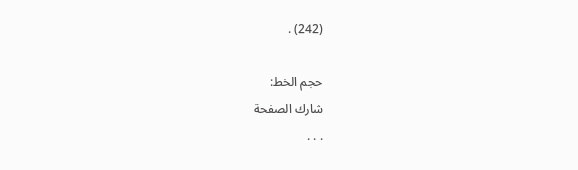(242) .

حجم الخط:
شارك الصفحة
. . .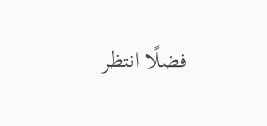فضلًا انتظر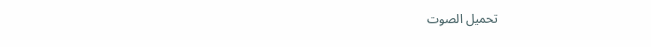تحميل الصوت